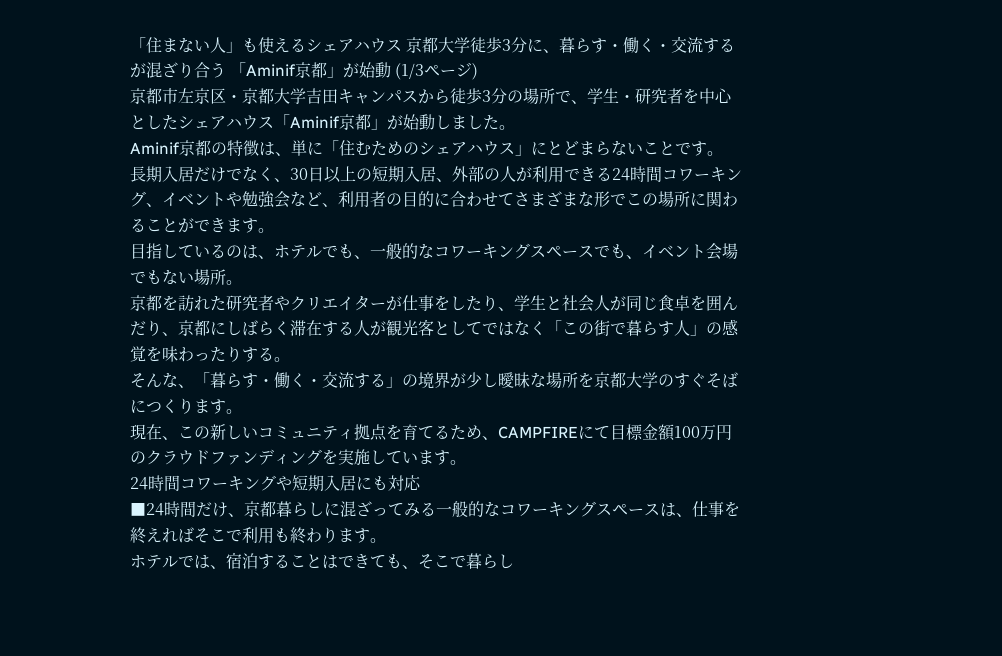「住まない人」も使えるシェアハウス 京都大学徒歩3分に、暮らす・働く・交流するが混ざり合う 「Aminif京都」が始動 (1/3ページ)
京都市左京区・京都大学吉田キャンパスから徒歩3分の場所で、学生・研究者を中心としたシェアハウス「Aminif京都」が始動しました。
Aminif京都の特徴は、単に「住むためのシェアハウス」にとどまらないことです。
長期入居だけでなく、30日以上の短期入居、外部の人が利用できる24時間コワーキング、イベントや勉強会など、利用者の目的に合わせてさまざまな形でこの場所に関わることができます。
目指しているのは、ホテルでも、一般的なコワーキングスペースでも、イベント会場でもない場所。
京都を訪れた研究者やクリエイターが仕事をしたり、学生と社会人が同じ食卓を囲んだり、京都にしばらく滞在する人が観光客としてではなく「この街で暮らす人」の感覚を味わったりする。
そんな、「暮らす・働く・交流する」の境界が少し曖昧な場所を京都大学のすぐそばにつくります。
現在、この新しいコミュニティ拠点を育てるため、CAMPFIREにて目標金額100万円のクラウドファンディングを実施しています。
24時間コワーキングや短期入居にも対応
■24時間だけ、京都暮らしに混ざってみる一般的なコワーキングスペースは、仕事を終えればそこで利用も終わります。
ホテルでは、宿泊することはできても、そこで暮らし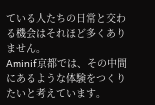ている人たちの日常と交わる機会はそれほど多くありません。
Aminif京都では、その中間にあるような体験をつくりたいと考えています。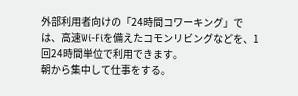外部利用者向けの「24時間コワーキング」では、高速Wi-Fiを備えたコモンリビングなどを、1回24時間単位で利用できます。
朝から集中して仕事をする。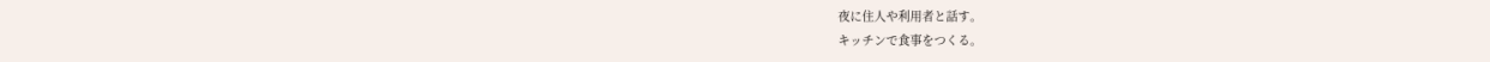夜に住人や利用者と話す。
キッチンで食事をつくる。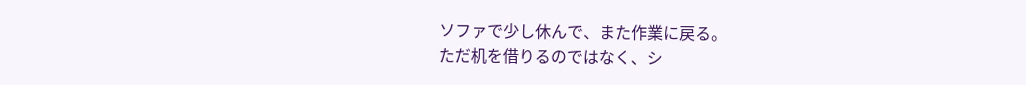ソファで少し休んで、また作業に戻る。
ただ机を借りるのではなく、シ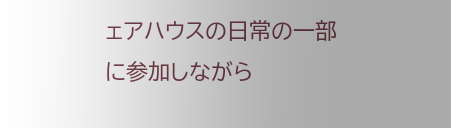ェアハウスの日常の一部に参加しながら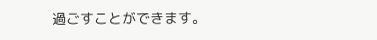過ごすことができます。